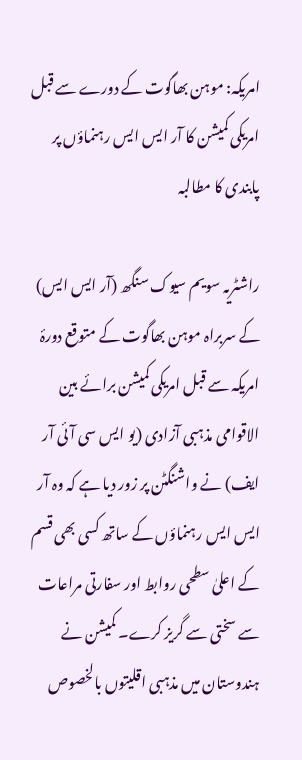امریکہ: موہن بھاگوت کے دورے سے قبل امریکی کمیشن کا آر ایس ایس رہنماؤں پر پابندی کا مطالبہ

راشٹریہ سویم سیوک سنگھ (آر ایس ایس) کے سربراہ موہن بھاگوت کے متوقع دورۂ امریکہ سے قبل امریکی کمیشن برائے بین الاقوامی مذہبی آزادی (یو ایس سی آئی آر ایف) نے واشنگٹن پر زور دیا ہے کہ وہ آر ایس ایس رہنماؤں کے ساتھ کسی بھی قسم کے اعلیٰ سطحی روابط اور سفارتی مراعات سے سختی سے گریز کرے۔ کمیشن نے ہندوستان میں مذہبی اقلیتوں بالخصوص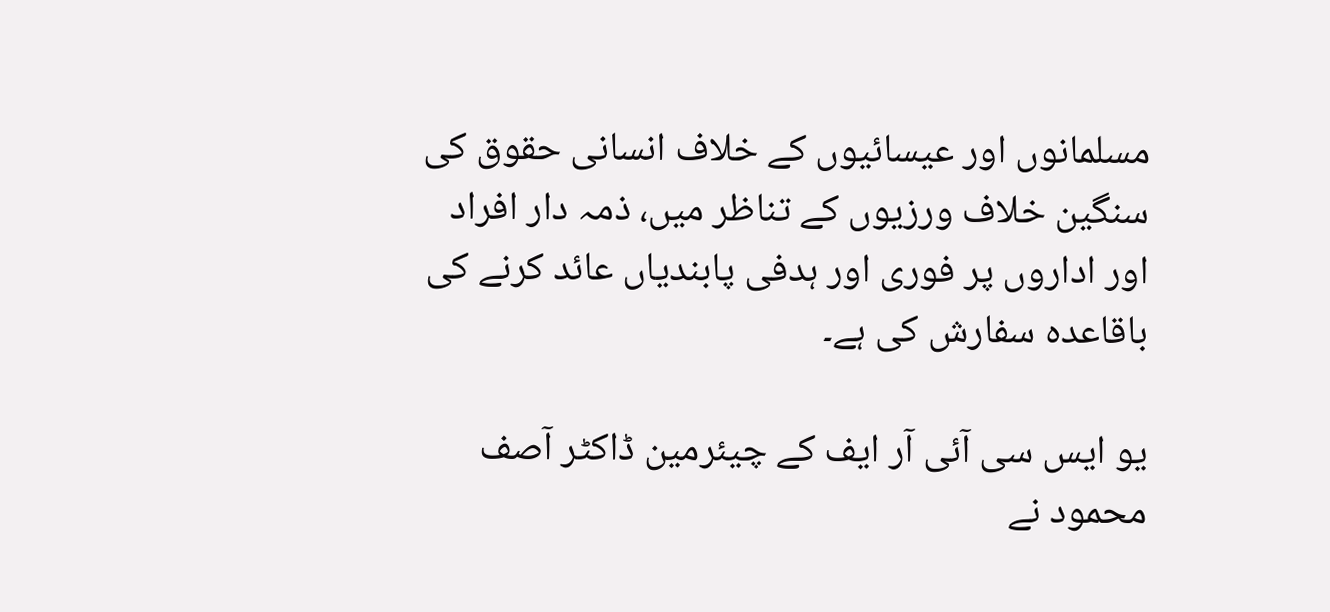مسلمانوں اور عیسائیوں کے خلاف انسانی حقوق کی سنگین خلاف ورزیوں کے تناظر میں، ذمہ دار افراد اور اداروں پر فوری اور ہدفی پابندیاں عائد کرنے کی باقاعدہ سفارش کی ہے۔

یو ایس سی آئی آر ایف کے چیئرمین ڈاکٹر آصف محمود نے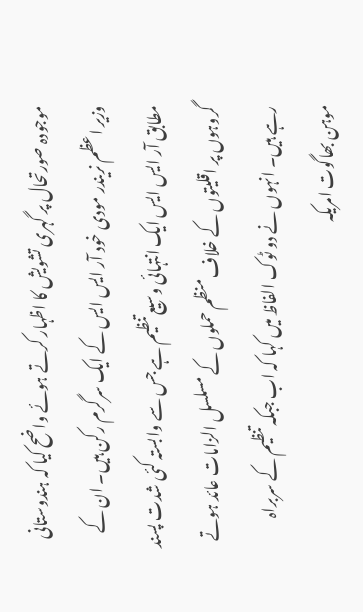موجودہ صورتحال پر گہری تشویش کا اظہار کرتے ہوئے واضح کیا کہ ہندوستانی وزیر اعظم نریندر مودی خود آر ایس ایس کے ایک سرگرم رکن ہیں۔ ان کے مطابق آر ایس ایس ایک انتہائی وسیع تنظیم ہے جس سے وابستہ کئی شدت پسند گروہوں پر اقلیتوں کے خلاف منظم حملوں کے مسلسل الزامات عائد ہوتے رہے ہیں۔ انہوں نے دو ٹوک الفاظ میں کہا کہ اب جبکہ تنظیم کے سربراہ موہن بھاگوت امریکہ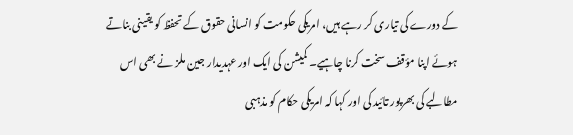کے دورے کی تیاری کر رہے ہیں، امریکی حکومت کو انسانی حقوق کے تحفظ کو یقینی بناتے ہوئے اپنا مؤقف سخت کرنا چاہیے۔ کمیشن کی ایک اور عہدیدار جین ملز نے بھی اس مطالبے کی بھرپور تائید کی اور کہا کہ امریکی حکام کو مذہبی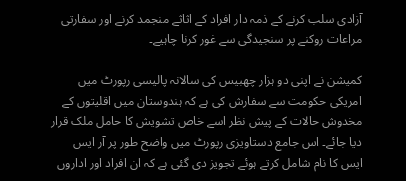آزادی سلب کرنے کے ذمہ دار افراد کے اثاثے منجمد کرنے اور سفارتی مراعات روکنے پر سنجیدگی سے غور کرنا چاہیے۔

کمیشن نے اپنی دو ہزار چھبیس کی سالانہ پالیسی رپورٹ میں امریکی حکومت سے سفارش کی ہے کہ ہندوستان میں اقلیتوں کے مخدوش حالات کے پیش نظر اسے خاص تشویش کا حامل ملک قرار دیا جائے۔ اس جامع دستاویزی رپورٹ میں واضح طور پر آر ایس ایس کا نام شامل کرتے ہوئے تجویز دی گئی ہے کہ ان افراد اور اداروں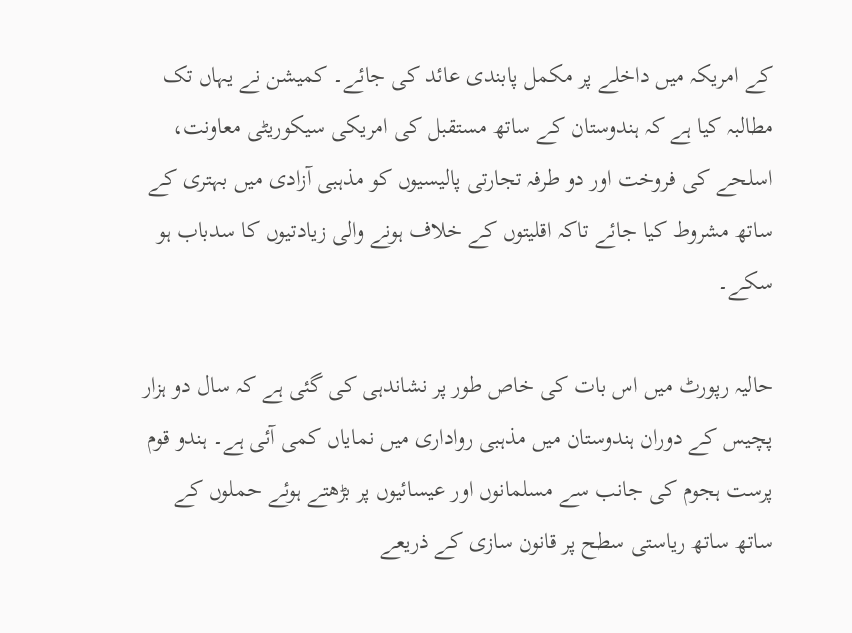کے امریکہ میں داخلے پر مکمل پابندی عائد کی جائے۔ کمیشن نے یہاں تک مطالبہ کیا ہے کہ ہندوستان کے ساتھ مستقبل کی امریکی سیکوریٹی معاونت، اسلحے کی فروخت اور دو طرفہ تجارتی پالیسیوں کو مذہبی آزادی میں بہتری کے ساتھ مشروط کیا جائے تاکہ اقلیتوں کے خلاف ہونے والی زیادتیوں کا سدباب ہو سکے۔

حالیہ رپورٹ میں اس بات کی خاص طور پر نشاندہی کی گئی ہے کہ سال دو ہزار پچیس کے دوران ہندوستان میں مذہبی رواداری میں نمایاں کمی آئی ہے۔ ہندو قوم پرست ہجوم کی جانب سے مسلمانوں اور عیسائیوں پر بڑھتے ہوئے حملوں کے ساتھ ساتھ ریاستی سطح پر قانون سازی کے ذریعے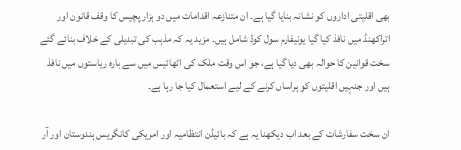بھی اقلیتی اداروں کو نشانہ بنایا گیا ہے۔ ان متنازعہ اقدامات میں دو ہزار پچیس کا وقف قانون اور اتراکھنڈ میں نافذ کیا گیا یونیفارم سول کوڈ شامل ہیں۔ مزید یہ کہ مذہب کی تبدیلی کے خلاف بنائے گئے سخت قوانین کا حوالہ بھی دیا گیا ہے، جو اس وقت ملک کی اٹھائیس میں سے بارہ ریاستوں میں نافذ ہیں اور جنہیں اقلیتوں کو ہراساں کرنے کے لیے استعمال کیا جا رہا ہے۔

ان سخت سفارشات کے بعد اب دیکھنا یہ ہے کہ بائیڈن انتظامیہ اور امریکی کانگریس ہندوستان اور آر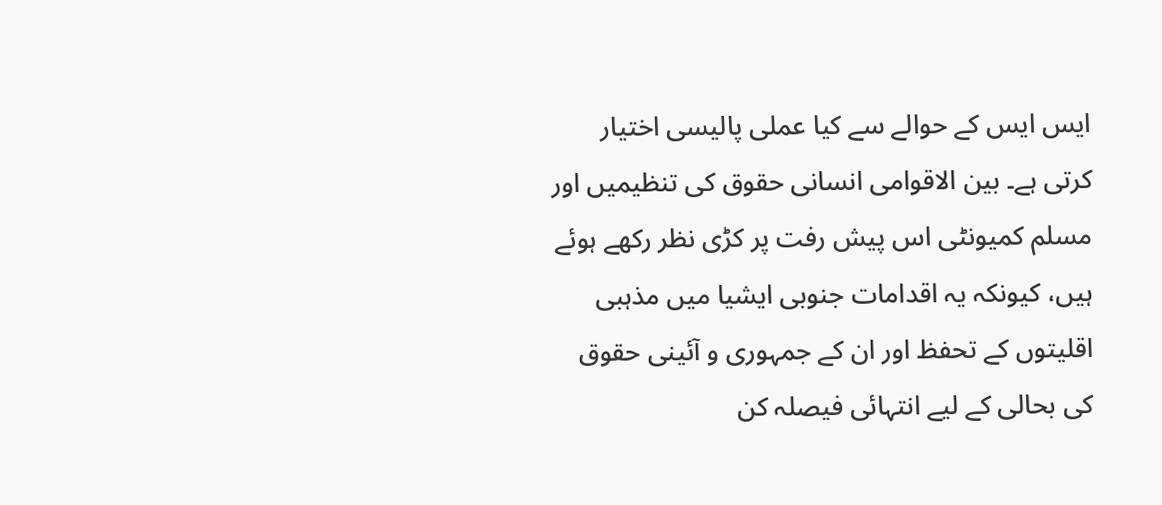ایس ایس کے حوالے سے کیا عملی پالیسی اختیار کرتی ہے۔ بین الاقوامی انسانی حقوق کی تنظیمیں اور مسلم کمیونٹی اس پیش رفت پر کڑی نظر رکھے ہوئے ہیں، کیونکہ یہ اقدامات جنوبی ایشیا میں مذہبی اقلیتوں کے تحفظ اور ان کے جمہوری و آئینی حقوق کی بحالی کے لیے انتہائی فیصلہ کن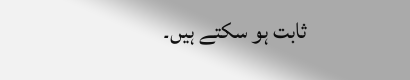ثابت ہو سکتے ہیں۔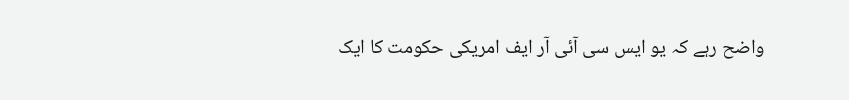واضح رہے کہ یو ایس سی آئی آر ایف امریکی حکومت کا ایک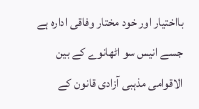بااختیار اور خود مختار وفاقی ادارہ ہے جسے انیس سو اٹھانوے کے بین الاقوامی مذہبی آزادی قانون کے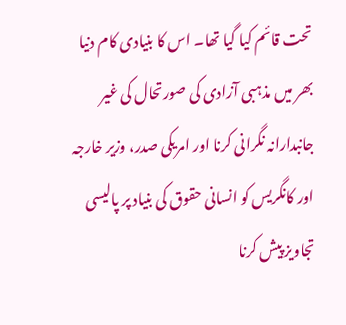تحت قائم کیا گیا تھا۔ اس کا بنیادی کام دنیا بھر میں مذہبی آزادی کی صورتحال کی غیر جانبدارانہ نگرانی کرنا اور امریکی صدر، وزیر خارجہ اور کانگریس کو انسانی حقوق کی بنیاد پر پالیسی تجاویز پیش کرنا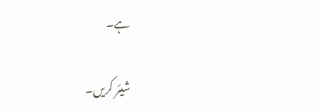ہے۔

شیئر کریں۔